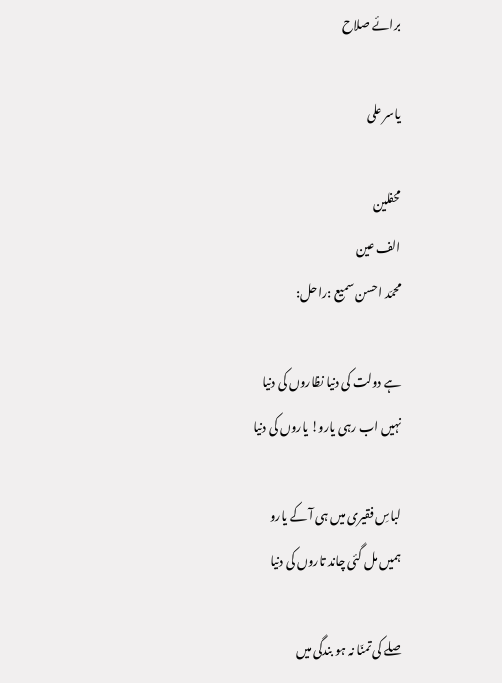برائے صلاح

یاسر علی

محفلین
الف عین
محمّد احسن سمیع :راحل:

ہے دولت کی دنیا نظاروں کی دنیا
نہیں اب رہی یارو! یاروں کی دنیا

لباسِ فقیری میں ہی آ کے یارو
ہمیں مل گئی چاند تاروں کی دنیا

صلے کی تمنّا نہ ہو بندگی میں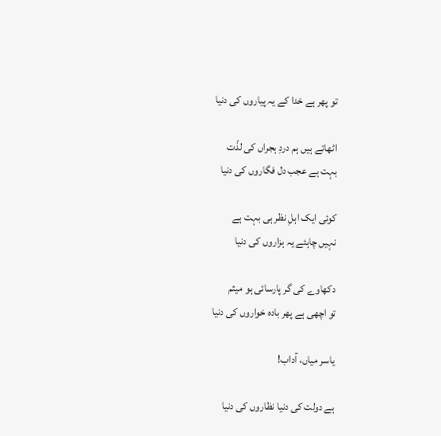تو پھر ہے خدا کے یہ پیاروں کی دنیا

اٹھاتے ہیں ہم دردِ ہجراں کی لذّت
بہت ہے عجب دل فگاروں کی دنیا

کوئی ایک اہلِ نظر ہی بہت ہے
نہیں چاہئے یہ ہزاروں کی دنیا

دکھاوے کی گر پارسائی ہو میثم
تو اچھی ہے پھر بادہ خواروں کی دنیا

یاسر میاں، آداب!

ہے دولت کی دنیا نظاروں کی دنیا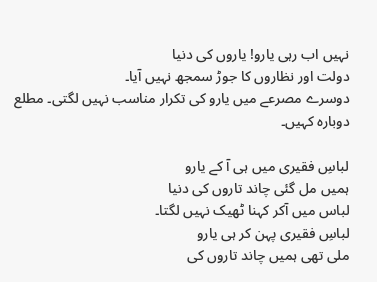نہیں اب رہی یارو! یاروں کی دنیا
دولت اور نظاروں کا جوڑ سمجھ نہیں آیا۔
دوسرے مصرعے میں یارو کی تکرار مناسب نہیں لگتی۔ مطلع دوبارہ کہیں۔

لباسِ فقیری میں ہی آ کے یارو
ہمیں مل گئی چاند تاروں کی دنیا
لباس میں آکر کہنا ٹھیک نہیں لگتا۔
لباسِ فقیری پہن کر ہی یارو
ملی تھی ہمیں چاند تاروں کی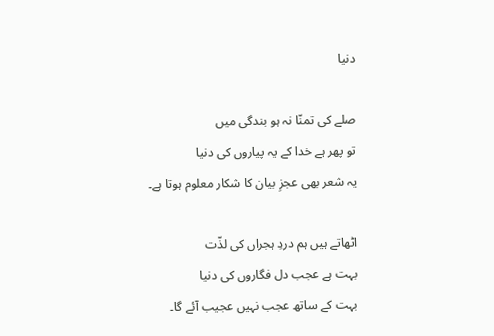دنیا

صلے کی تمنّا نہ ہو بندگی میں
تو پھر ہے خدا کے یہ پیاروں کی دنیا
یہ شعر بھی عجزِ بیان کا شکار معلوم ہوتا ہے۔

اٹھاتے ہیں ہم دردِ ہجراں کی لذّت
بہت ہے عجب دل فگاروں کی دنیا
بہت کے ساتھ عجب نہیں عجیب آئے گا۔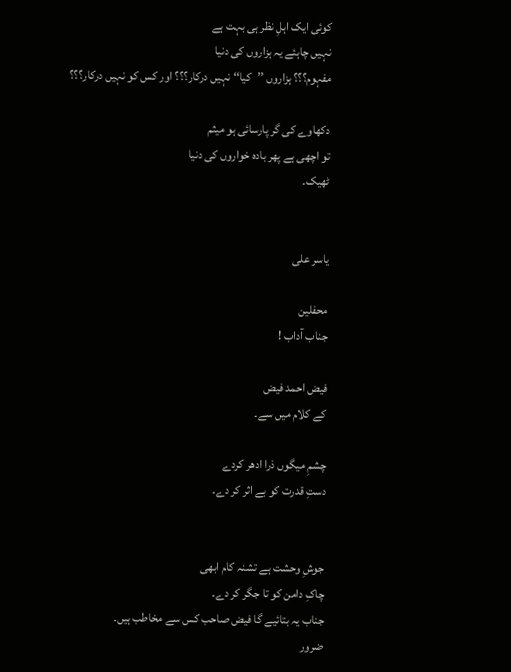کوئی ایک اہلِ نظر ہی بہت ہے
نہیں چاہئے یہ ہزاروں کی دنیا
مفہوم؟؟؟ ہزاروں ’’کیا‘‘ نہیں درکار؟؟؟ اور کس کو نہیں درکار؟؟؟

دکھاوے کی گر پارسائی ہو میثم
تو اچھی ہے پھر بادہ خواروں کی دنیا
ٹھیک۔


یاسر علی

محفلین
جناب آداب !

فیض احمد فیض
کے کلام میں سے۔

چشمِ میگوں ذرا ادھر کردے
دستِ قدرت کو بے اثر کر دے۔


جوشِ وحشت ہے تشنہ کام ابھی
چاکِ دامن کو تا جگر کر دے۔
جناب یہ بتائیے گا فیض صاحب کس سے مخاطب ہیں۔
ضرور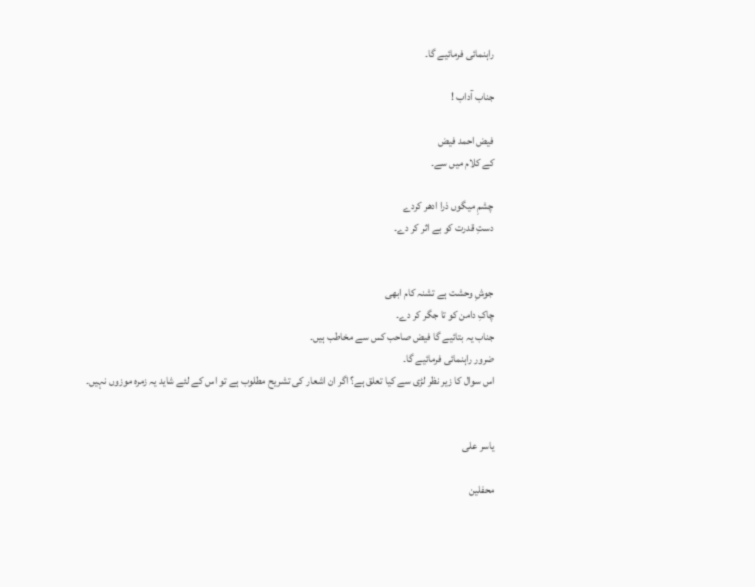راہنمائی فرمائیے گا۔

جناب آداب !

فیض احمد فیض
کے کلام میں سے۔

چشمِ میگوں ذرا ادھر کردے
دستِ قدرت کو بے اثر کر دے۔


جوشِ وحشت ہے تشنہ کام ابھی
چاکِ دامن کو تا جگر کر دے۔
جناب یہ بتائیے گا فیض صاحب کس سے مخاطب ہیں۔
ضرور راہنمائی فرمائیے گا۔
اس سوال کا زیر نظر لڑی سے کیا تعلق ہے؟ اگر ان اشعار کی تشریح مطلوب ہے تو اس کے لئے شاید یہ زمرہ موزوں نہیں۔


یاسر علی

محفلین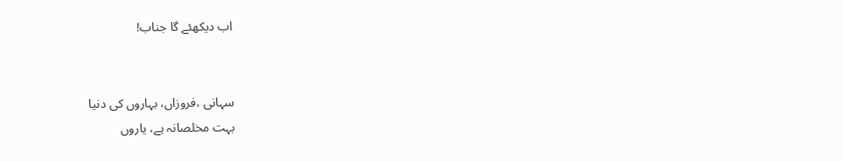اب دیکھئے گا جناب!


سہانی ،فروزاں، بہاروں کی دنیا
بہت مخلصانہ ہے، یاروں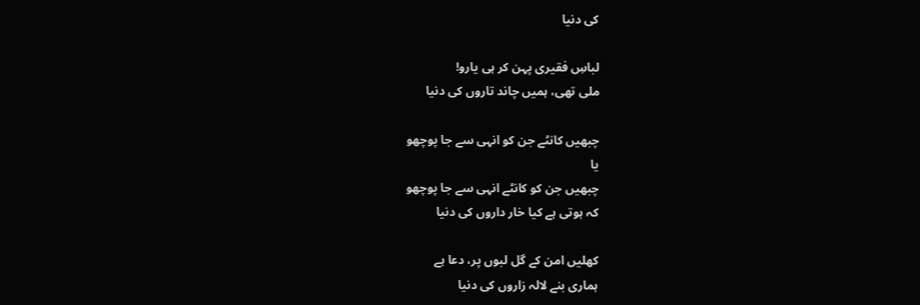کی دنیا

لباسِ فقیری پہن کر ہی یارو!
ملی تھی، ہمیں چاند تاروں کی دنیا

چبھیں کانٹے جن کو انہی سے جا پوچھو
یا
چبھیں جن کو کانٹے انہی سے جا پوچھو
کہ ہوتی ہے کیا خار داروں کی دنیا

کھلیں امن کے گل لبوں پر، دعا ہے
ہماری بنے لالہ زاروں کی دنیا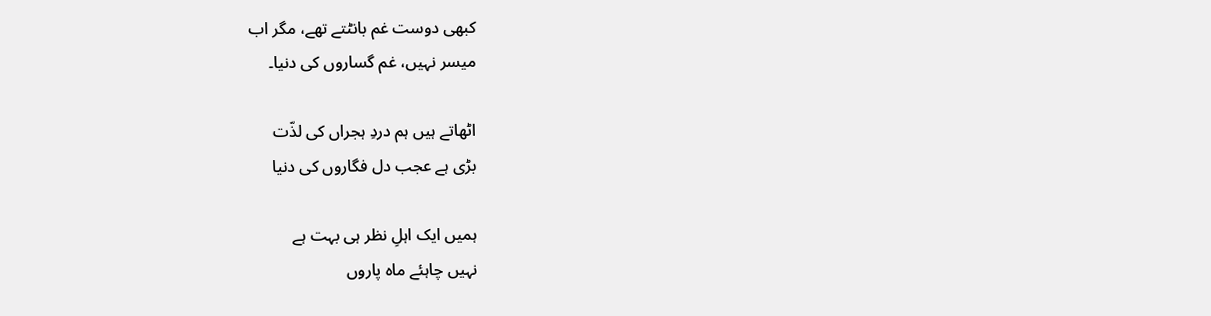کبھی دوست غم بانٹتے تھے، مگر اب
میسر نہیں، غم گساروں کی دنیا۔

اٹھاتے ہیں ہم دردِ ہجراں کی لذّت
بڑی ہے عجب دل فگاروں کی دنیا

ہمیں ایک اہلِ نظر ہی بہت ہے
نہیں چاہئے ماہ پاروں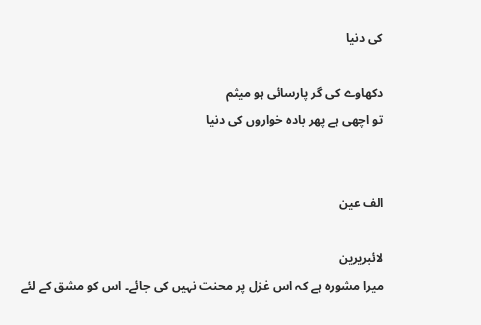کی دنیا

دکھاوے کی گر پارسائی ہو میثم
تو اچھی ہے پھر بادہ خواروں کی دنیا


الف عین

لائبریرین
میرا مشورہ ہے کہ اس غزل پر محنت نہیں کی جائے۔ اس کو مشق کے لئے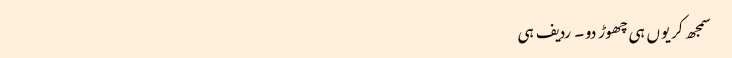سمجھ کر یوں ہی چھوڑ دو۔ ردیف ہی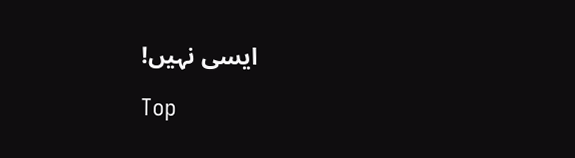ایسی نہیں!

Top